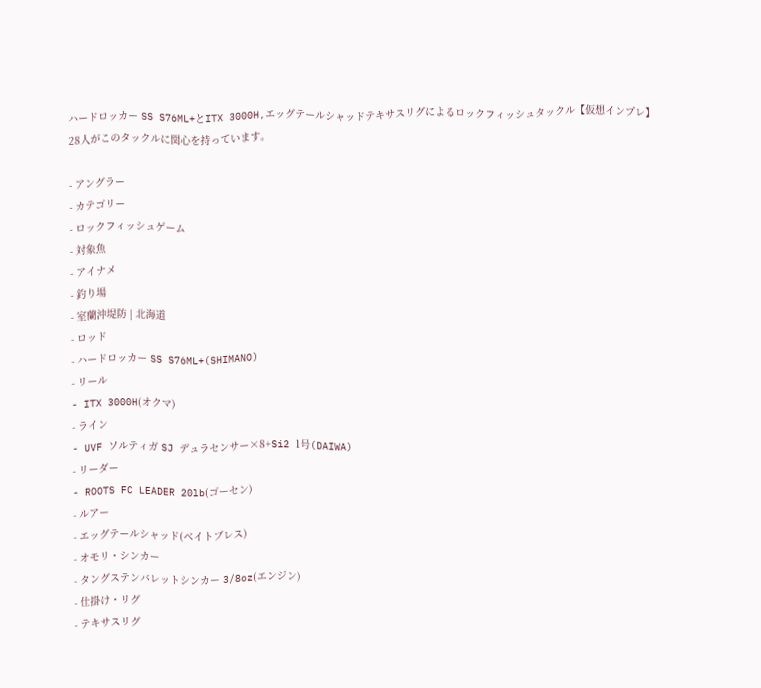ハードロッカー SS S76ML+とITX 3000H,エッグテールシャッドテキサスリグによるロックフィッシュタックル【仮想インプレ】
28人がこのタックルに関心を持っています。

- アングラー
- カテゴリー
- ロックフィッシュゲーム
- 対象魚
- アイナメ
- 釣り場
- 室蘭沖堤防 | 北海道
- ロッド
- ハードロッカー SS S76ML+(SHIMANO)
- リール
- ITX 3000H(オクマ)
- ライン
- UVF ソルティガ SJ デュラセンサー×8+Si2 1号(DAIWA)
- リーダー
- ROOTS FC LEADER 20lb(ゴーセン)
- ルアー
- エッグテールシャッド(ベイトブレス)
- オモリ・シンカー
- タングステンバレットシンカー 3/8oz(エンジン)
- 仕掛け・リグ
- テキサスリグ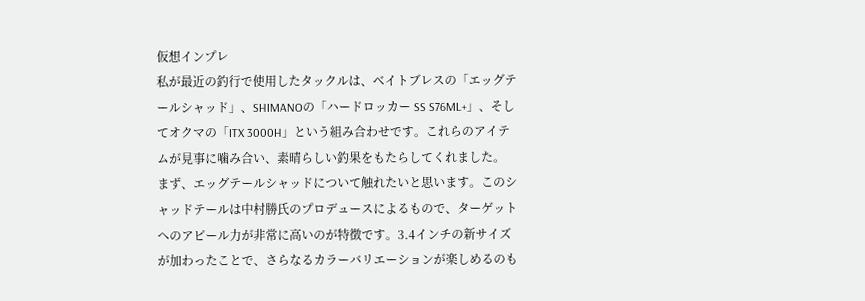仮想インプレ
私が最近の釣行で使用したタックルは、ベイトブレスの「エッグテールシャッド」、SHIMANOの「ハードロッカー SS S76ML+」、そしてオクマの「ITX 3000H」という組み合わせです。これらのアイテムが見事に噛み合い、素晴らしい釣果をもたらしてくれました。
まず、エッグテールシャッドについて触れたいと思います。このシャッドテールは中村勝氏のプロデュースによるもので、ターゲットへのアピール力が非常に高いのが特徴です。3.4インチの新サイズが加わったことで、さらなるカラーバリエーションが楽しめるのも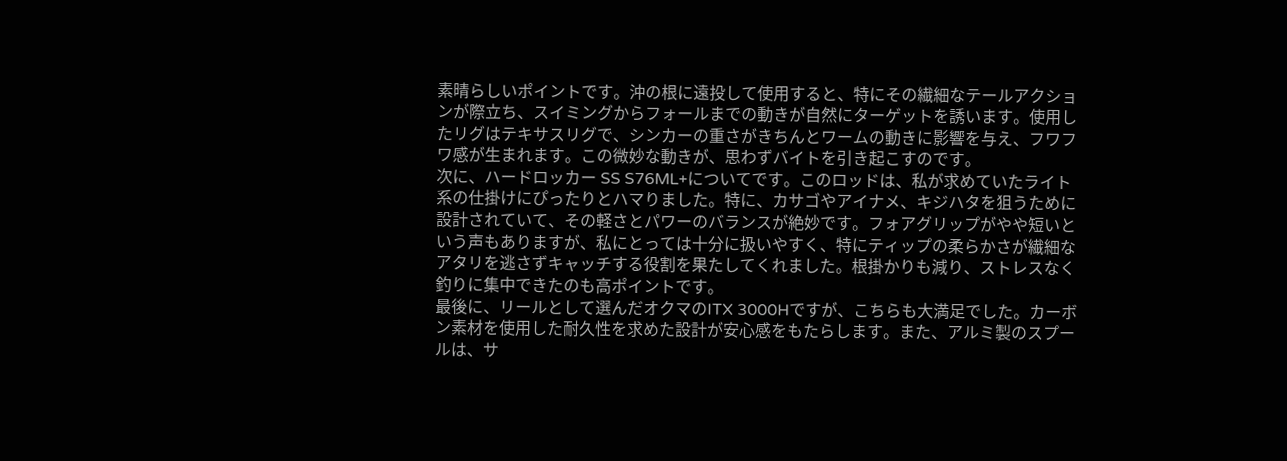素晴らしいポイントです。沖の根に遠投して使用すると、特にその繊細なテールアクションが際立ち、スイミングからフォールまでの動きが自然にターゲットを誘います。使用したリグはテキサスリグで、シンカーの重さがきちんとワームの動きに影響を与え、フワフワ感が生まれます。この微妙な動きが、思わずバイトを引き起こすのです。
次に、ハードロッカー SS S76ML+についてです。このロッドは、私が求めていたライト系の仕掛けにぴったりとハマりました。特に、カサゴやアイナメ、キジハタを狙うために設計されていて、その軽さとパワーのバランスが絶妙です。フォアグリップがやや短いという声もありますが、私にとっては十分に扱いやすく、特にティップの柔らかさが繊細なアタリを逃さずキャッチする役割を果たしてくれました。根掛かりも減り、ストレスなく釣りに集中できたのも高ポイントです。
最後に、リールとして選んだオクマのITX 3000Hですが、こちらも大満足でした。カーボン素材を使用した耐久性を求めた設計が安心感をもたらします。また、アルミ製のスプールは、サ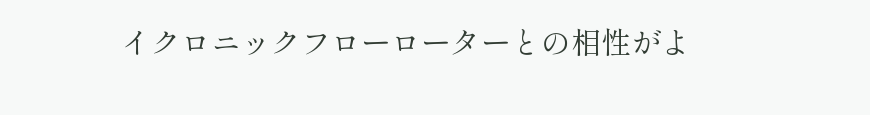イクロニックフローローターとの相性がよ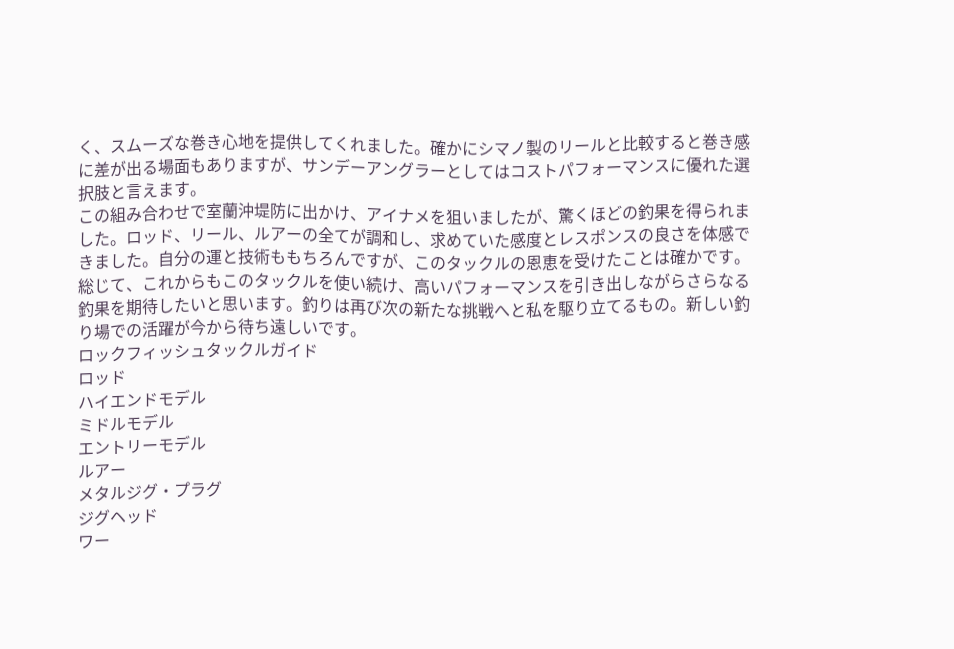く、スムーズな巻き心地を提供してくれました。確かにシマノ製のリールと比較すると巻き感に差が出る場面もありますが、サンデーアングラーとしてはコストパフォーマンスに優れた選択肢と言えます。
この組み合わせで室蘭沖堤防に出かけ、アイナメを狙いましたが、驚くほどの釣果を得られました。ロッド、リール、ルアーの全てが調和し、求めていた感度とレスポンスの良さを体感できました。自分の運と技術ももちろんですが、このタックルの恩恵を受けたことは確かです。
総じて、これからもこのタックルを使い続け、高いパフォーマンスを引き出しながらさらなる釣果を期待したいと思います。釣りは再び次の新たな挑戦へと私を駆り立てるもの。新しい釣り場での活躍が今から待ち遠しいです。
ロックフィッシュタックルガイド
ロッド
ハイエンドモデル
ミドルモデル
エントリーモデル
ルアー
メタルジグ・プラグ
ジグヘッド
ワー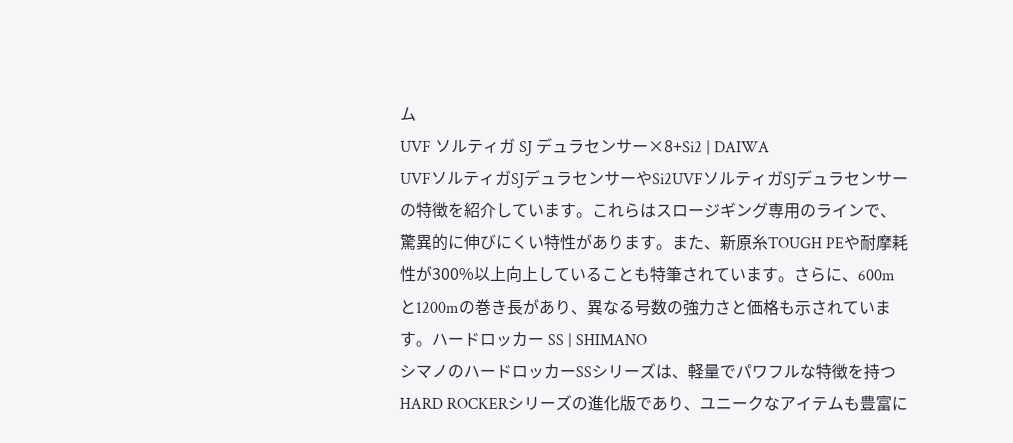ム
UVF ソルティガ SJ デュラセンサー×8+Si2 | DAIWA
UVFソルティガSJデュラセンサーやSi2UVFソルティガSJデュラセンサーの特徴を紹介しています。これらはスロージギング専用のラインで、驚異的に伸びにくい特性があります。また、新原糸TOUGH PEや耐摩耗性が300%以上向上していることも特筆されています。さらに、600mと1200mの巻き長があり、異なる号数の強力さと価格も示されています。ハードロッカー SS | SHIMANO
シマノのハードロッカーSSシリーズは、軽量でパワフルな特徴を持つHARD ROCKERシリーズの進化版であり、ユニークなアイテムも豊富に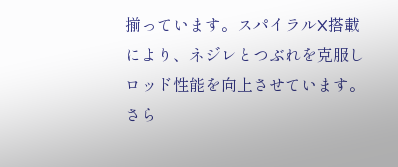揃っています。スパイラルX搭載により、ネジレとつぶれを克服しロッド性能を向上させています。さら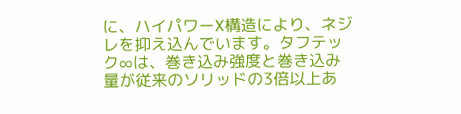に、ハイパワーX構造により、ネジレを抑え込んでいます。タフテック∞は、巻き込み強度と巻き込み量が従来のソリッドの3倍以上あ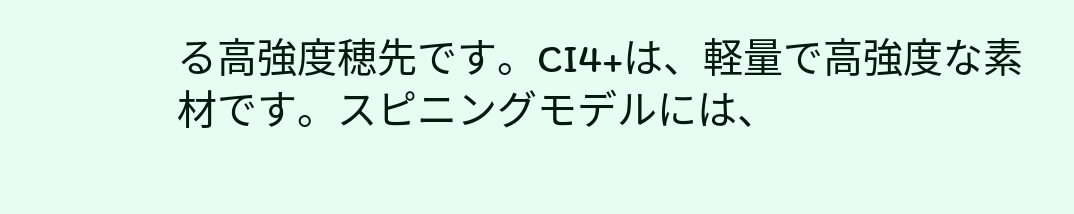る高強度穂先です。CI4+は、軽量で高強度な素材です。スピニングモデルには、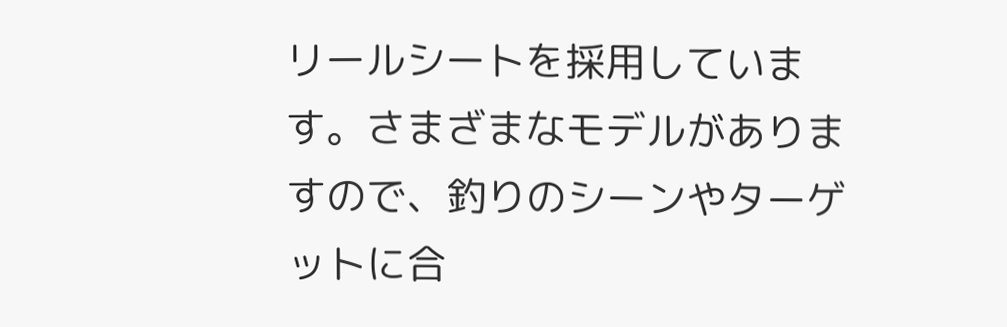リールシートを採用しています。さまざまなモデルがありますので、釣りのシーンやターゲットに合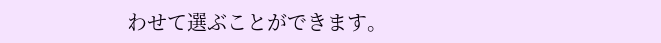わせて選ぶことができます。